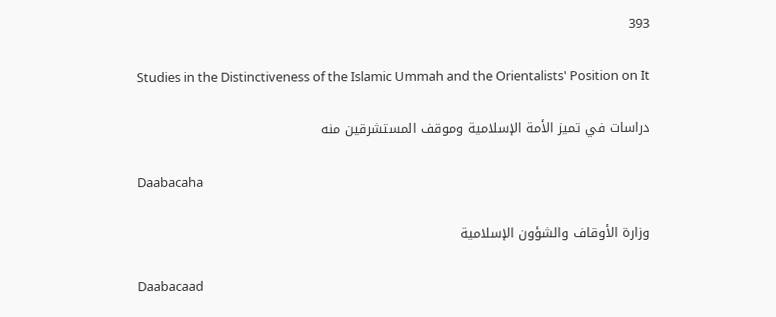393

Studies in the Distinctiveness of the Islamic Ummah and the Orientalists' Position on It

دراسات في تميز الأمة الإسلامية وموقف المستشرقين منه

Daabacaha

وزارة الأوقاف والشؤون الإسلامية

Daabacaad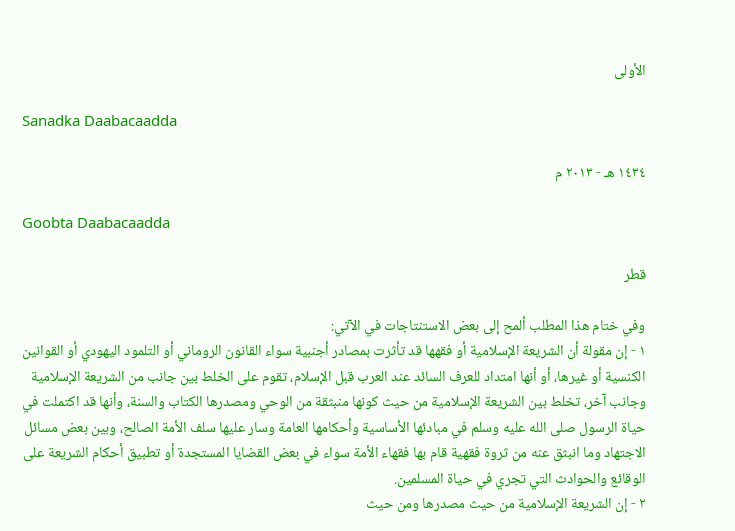الأولى

Sanadka Daabacaadda

١٤٣٤ هـ - ٢٠١٣ م

Goobta Daabacaadda

قطر

وفي ختام هذا المطلب ألمح إلى بعض الاستنتاجات في الآتي:
١ - إن مقولة أن الشريعة الإسلامية أو فقهها قد تأثرت بمصادر أجنبية سواء القانون الروماني أو التلمود اليهودي أو القوانين الكنسية أو غيرها، أو أنها امتداد للعرف السائد عند العرب قبل الإسلام، تقوم على الخلط بين جانب من الشريعة الإسلامية وجانب آخر، تخلط بين الشريعة الإسلامية من حيث كونها منبثقة من الوحي ومصدرها الكتاب والسنة، وأنها قد اكتملت في حياة الرسول صلى الله عليه وسلم في مبادئها الأساسية وأحكامها العامة وسار عليها سلف الأمة الصالح، وبين بعض مسائل الاجتهاد وما انبثق عنه من ثروة فقهية قام بها فقهاء الأمة سواء في بعض القضايا المستجدة أو تطبيق أحكام الشريعة على الوقائع والحوادث التي تجري في حياة المسلمين.
٢ - إن الشريعة الإسلامية من حيث مصدرها ومن حيث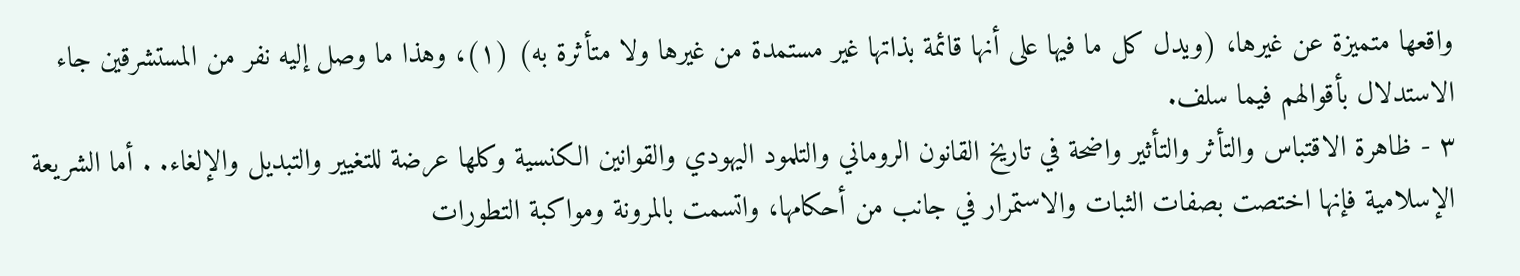واقعها متميزة عن غيرها، (ويدل كل ما فيها على أنها قائمة بذاتها غير مستمدة من غيرها ولا متأثرة به) (١)، وهذا ما وصل إليه نفر من المستشرقين جاء الاستدلال بأقوالهم فيما سلف.
٣ - ظاهرة الاقتباس والتأثر والتأثير واضحة في تاريخ القانون الروماني والتلمود اليهودي والقوانين الكنسية وكلها عرضة للتغيير والتبديل والإلغاء. . أما الشريعة الإسلامية فإنها اختصت بصفات الثبات والاستمرار في جانب من أحكامها، واتسمت بالمرونة ومواكبة التطورات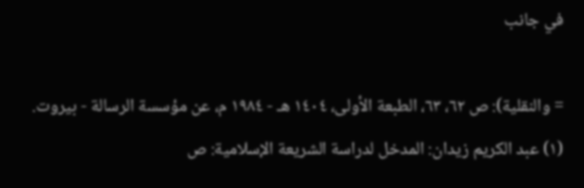في جانب

= والنقلية): ص ٦٢، ٦٣، الطبعة الأولى، ١٤٠٤ هـ - ١٩٨٤ م، عن مؤسسة الرسالة - بيروت.
(١) عبد الكريم زيدان: المدخل لدراسة الشريعة الإسلامية: ص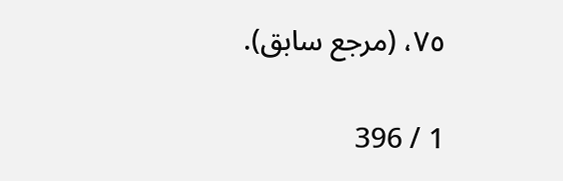٧٥، (مرجع سابق).

1 / 396